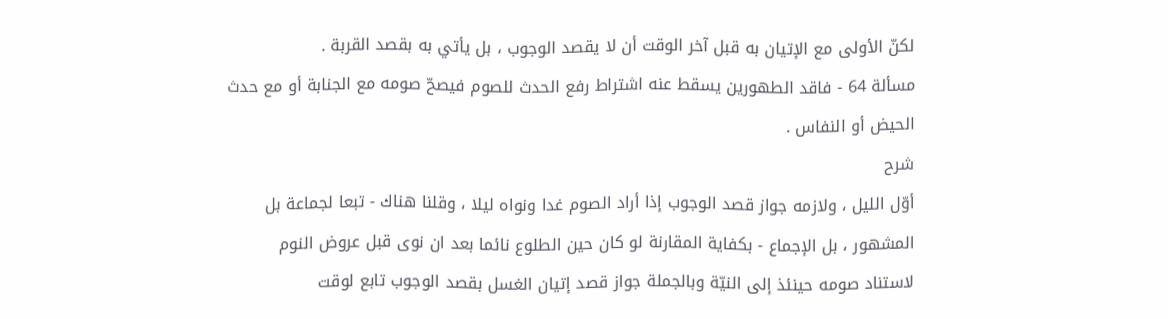لكنّ الأولى مع الإتيان به قبل آخر الوقت أن لا يقصد الوجوب ، بل يأتي به بقصد القربة .
مسألة 64 - فاقد الطهورين يسقط عنه اشتراط رفع الحدث للصوم فيصحّ صومه مع الجنابة أو مع حدث الحيض أو النفاس .
شرح
أوّل الليل ، ولازمه جواز قصد الوجوب إذا أراد الصوم غدا ونواه ليلا ، وقلنا هناك - تبعا لجماعة بل المشهور ، بل الإجماع - بكفاية المقارنة لو كان حين الطلوع نائما بعد ان نوى قبل عروض النوم لاستناد صومه حينئذ إلى النيّة وبالجملة جواز قصد إتيان الغسل بقصد الوجوب تابع لوقت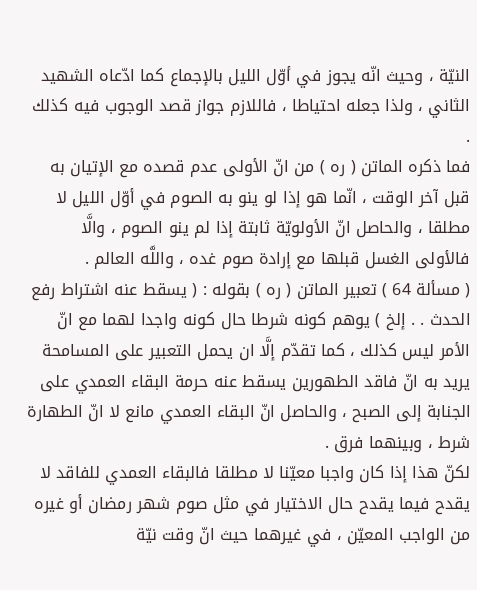النيّة ، وحيث انّه يجوز في أوّل الليل بالإجماع كما ادّعاه الشهيد الثاني ، ولذا جعله احتياطا ، فاللازم جواز قصد الوجوب فيه كذلك .
فما ذكره الماتن ( ره ) من انّ الأولى عدم قصده مع الإتيان به قبل آخر الوقت ، انّما هو إذا لو ينو به الصوم في أوّل الليل لا مطلقا ، والحاصل انّ الأولويّة ثابتة إذا لم ينو الصوم ، والَّا فالأولى الغسل قبلها مع إرادة صوم غده ، واللَّه العالم .
( مسألة 64 ) تعبير الماتن ( ره ) بقوله : ( يسقط عنه اشتراط رفع الحدث . . إلخ ) يوهم كونه شرطا حال كونه واجدا لهما مع انّ الأمر ليس كذلك ، كما تقدّم إلَّا ان يحمل التعبير على المسامحة يريد به انّ فاقد الطهورين يسقط عنه حرمة البقاء العمدي على الجنابة إلى الصبح ، والحاصل انّ البقاء العمدي مانع لا انّ الطهارة شرط ، وبينهما فرق .
لكنّ هذا إذا كان واجبا معيّنا لا مطلقا فالبقاء العمدي للفاقد لا يقدح فيما يقدح حال الاختيار في مثل صوم شهر رمضان أو غيره من الواجب المعيّن ، في غيرهما حيث انّ وقت نيّة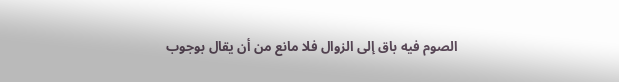الصوم فيه باق إلى الزوال فلا مانع من أن يقال بوجوب